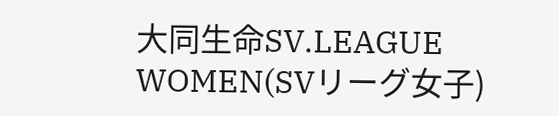大同生命SV.LEAGUE WOMEN(SVリーグ女子)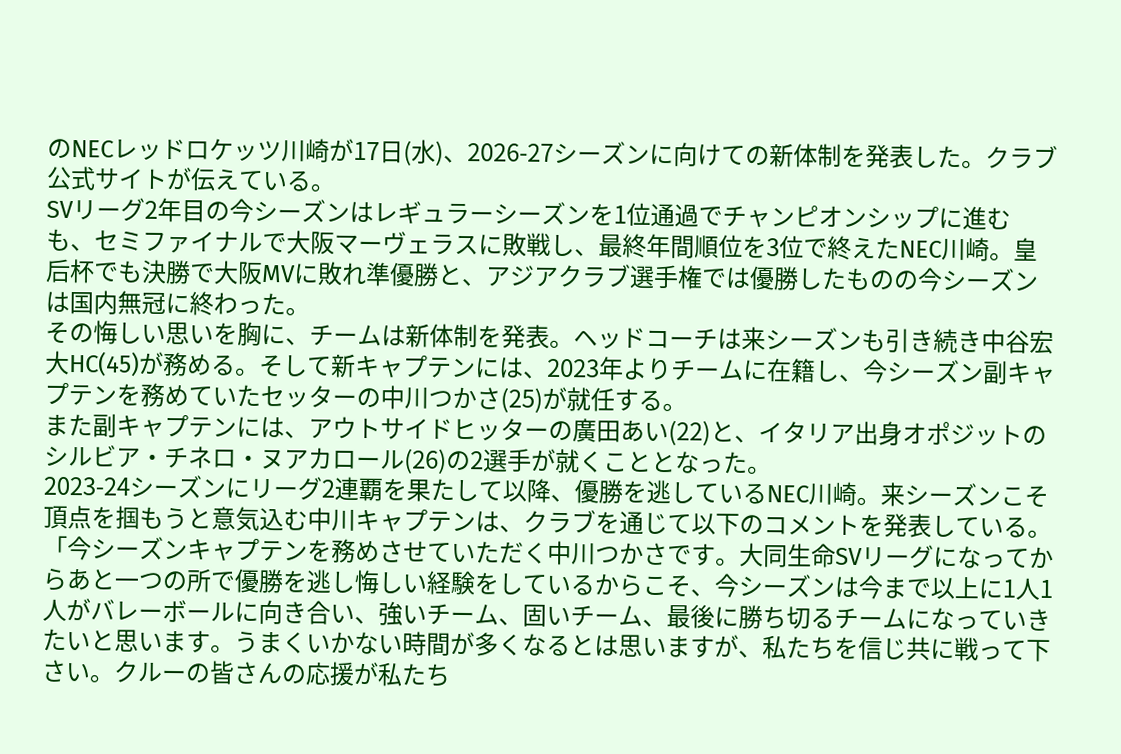のNECレッドロケッツ川崎が17日(水)、2026-27シーズンに向けての新体制を発表した。クラブ公式サイトが伝えている。
SVリーグ2年目の今シーズンはレギュラーシーズンを1位通過でチャンピオンシップに進むも、セミファイナルで大阪マーヴェラスに敗戦し、最終年間順位を3位で終えたNEC川崎。皇后杯でも決勝で大阪MVに敗れ準優勝と、アジアクラブ選手権では優勝したものの今シーズンは国内無冠に終わった。
その悔しい思いを胸に、チームは新体制を発表。ヘッドコーチは来シーズンも引き続き中谷宏大HC(45)が務める。そして新キャプテンには、2023年よりチームに在籍し、今シーズン副キャプテンを務めていたセッターの中川つかさ(25)が就任する。
また副キャプテンには、アウトサイドヒッターの廣田あい(22)と、イタリア出身オポジットのシルビア・チネロ・ヌアカロール(26)の2選手が就くこととなった。
2023-24シーズンにリーグ2連覇を果たして以降、優勝を逃しているNEC川崎。来シーズンこそ頂点を掴もうと意気込む中川キャプテンは、クラブを通じて以下のコメントを発表している。
「今シーズンキャプテンを務めさせていただく中川つかさです。大同生命SVリーグになってからあと一つの所で優勝を逃し悔しい経験をしているからこそ、今シーズンは今まで以上に1人1人がバレーボールに向き合い、強いチーム、固いチーム、最後に勝ち切るチームになっていきたいと思います。うまくいかない時間が多くなるとは思いますが、私たちを信じ共に戦って下さい。クルーの皆さんの応援が私たち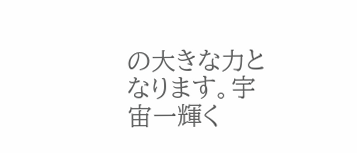の大きな力となります。宇宙一輝く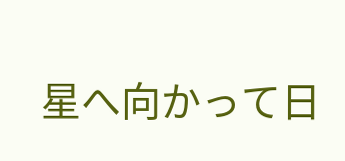星へ向かって日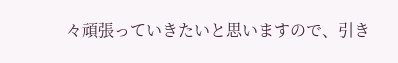々頑張っていきたいと思いますので、引き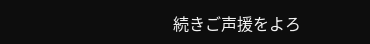続きご声援をよろ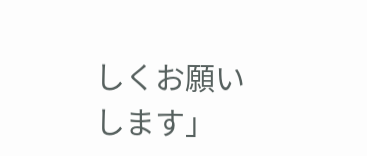しくお願いします」